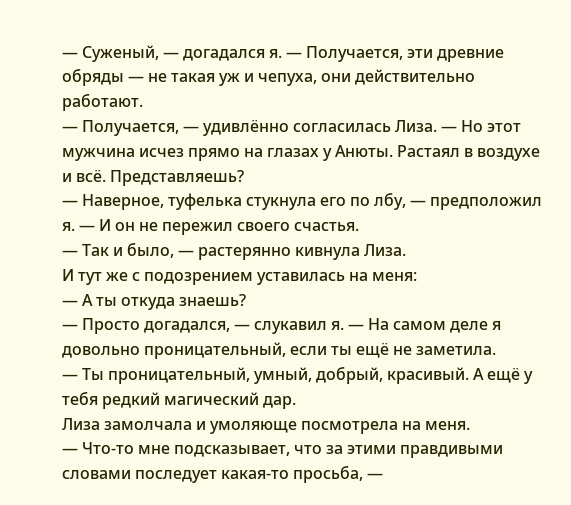— Суженый, — догадался я. — Получается, эти древние обряды — не такая уж и чепуха, они действительно работают.
— Получается, — удивлённо согласилась Лиза. — Но этот мужчина исчез прямо на глазах у Анюты. Растаял в воздухе и всё. Представляешь?
— Наверное, туфелька стукнула его по лбу, — предположил я. — И он не пережил своего счастья.
— Так и было, — растерянно кивнула Лиза.
И тут же с подозрением уставилась на меня:
— А ты откуда знаешь?
— Просто догадался, — слукавил я. — На самом деле я довольно проницательный, если ты ещё не заметила.
— Ты проницательный, умный, добрый, красивый. А ещё у тебя редкий магический дар.
Лиза замолчала и умоляюще посмотрела на меня.
— Что-то мне подсказывает, что за этими правдивыми словами последует какая-то просьба, —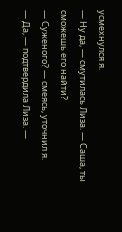усмехнулся я.
— Ну да, — смутилась Лиза. — Саша, ты сможешь его найти?
— Суженого? — смеясь, уточнил я.
— Да, — подтвердила Лиза. —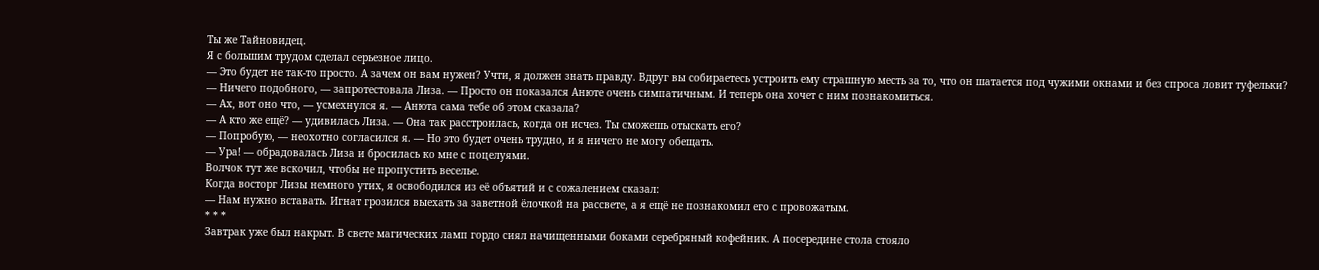Ты же Тайновидец.
Я с большим трудом сделал серьезное лицо.
— Это будет не так-то просто. А зачем он вам нужен? Учти, я должен знать правду. Вдруг вы собираетесь устроить ему страшную месть за то, что он шатается под чужими окнами и без спроса ловит туфельки?
— Ничего подобного, — запротестовала Лиза. — Просто он показался Анюте очень симпатичным. И теперь она хочет с ним познакомиться.
— Ах, вот оно что, — усмехнулся я. — Анюта сама тебе об этом сказала?
— А кто же ещё? — удивилась Лиза. — Она так расстроилась, когда он исчез. Ты сможешь отыскать его?
— Попробую, — неохотно согласился я. — Но это будет очень трудно, и я ничего не могу обещать.
— Ура! — обрадовалась Лиза и бросилась ко мне с поцелуями.
Волчок тут же вскочил, чтобы не пропустить веселье.
Когда восторг Лизы немного утих, я освободился из её объятий и с сожалением сказал:
— Нам нужно вставать. Игнат грозился выехать за заветной ёлочкой на рассвете, а я ещё не познакомил его с провожатым.
* * *
Завтрак уже был накрыт. В свете магических ламп гордо сиял начищенными боками серебряный кофейник. А посередине стола стояло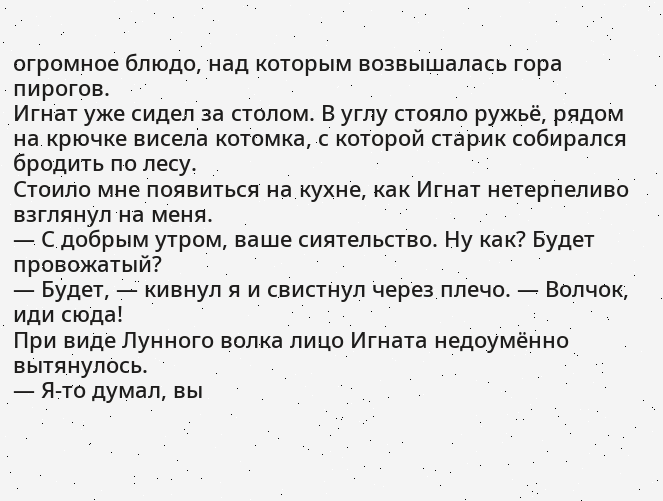огромное блюдо, над которым возвышалась гора пирогов.
Игнат уже сидел за столом. В углу стояло ружьё, рядом на крючке висела котомка, с которой старик собирался бродить по лесу.
Стоило мне появиться на кухне, как Игнат нетерпеливо взглянул на меня.
— С добрым утром, ваше сиятельство. Ну как? Будет провожатый?
— Будет, — кивнул я и свистнул через плечо. — Волчок, иди сюда!
При виде Лунного волка лицо Игната недоумённо вытянулось.
— Я-то думал, вы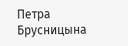Петра Брусницына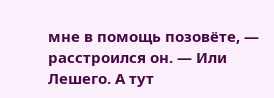мне в помощь позовёте, — расстроился он. — Или Лешего. А тут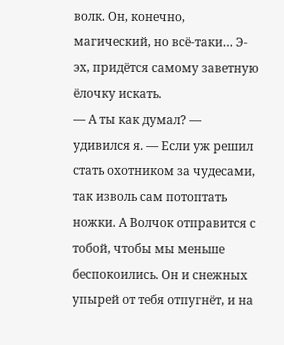волк. Он, конечно, магический, но всё-таки… Э-эх, придётся самому заветную ёлочку искать.
— А ты как думал? — удивился я. — Если уж решил стать охотником за чудесами, так изволь сам потоптать ножки. А Волчок отправится с тобой, чтобы мы меньше беспокоились. Он и снежных упырей от тебя отпугнёт, и на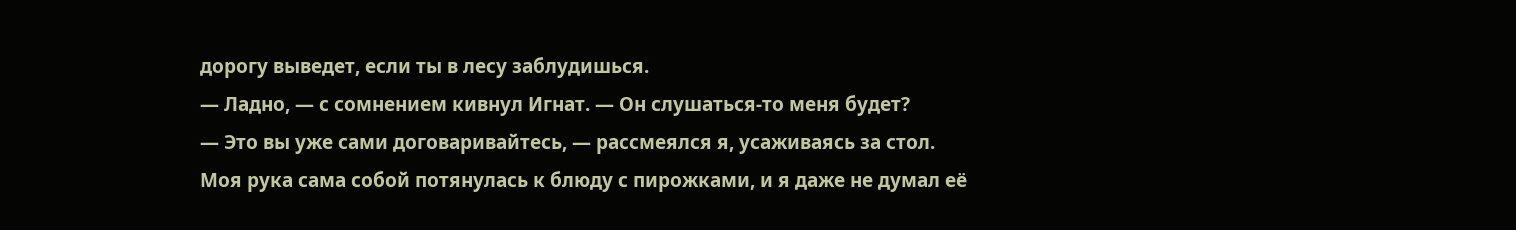дорогу выведет, если ты в лесу заблудишься.
— Ладно, — с сомнением кивнул Игнат. — Он слушаться-то меня будет?
— Это вы уже сами договаривайтесь, — рассмеялся я, усаживаясь за стол.
Моя рука сама собой потянулась к блюду с пирожками, и я даже не думал её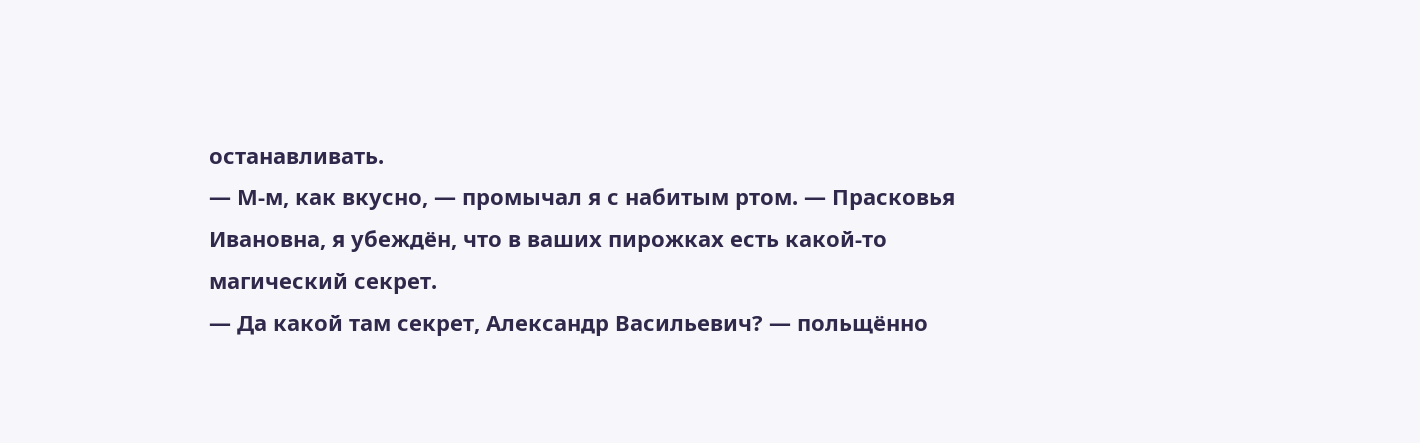останавливать.
— М-м, как вкусно, — промычал я с набитым ртом. — Прасковья Ивановна, я убеждён, что в ваших пирожках есть какой-то магический секрет.
— Да какой там секрет, Александр Васильевич? — польщённо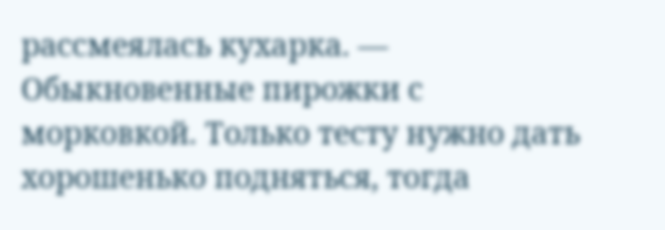рассмеялась кухарка. — Обыкновенные пирожки с морковкой. Только тесту нужно дать хорошенько подняться, тогда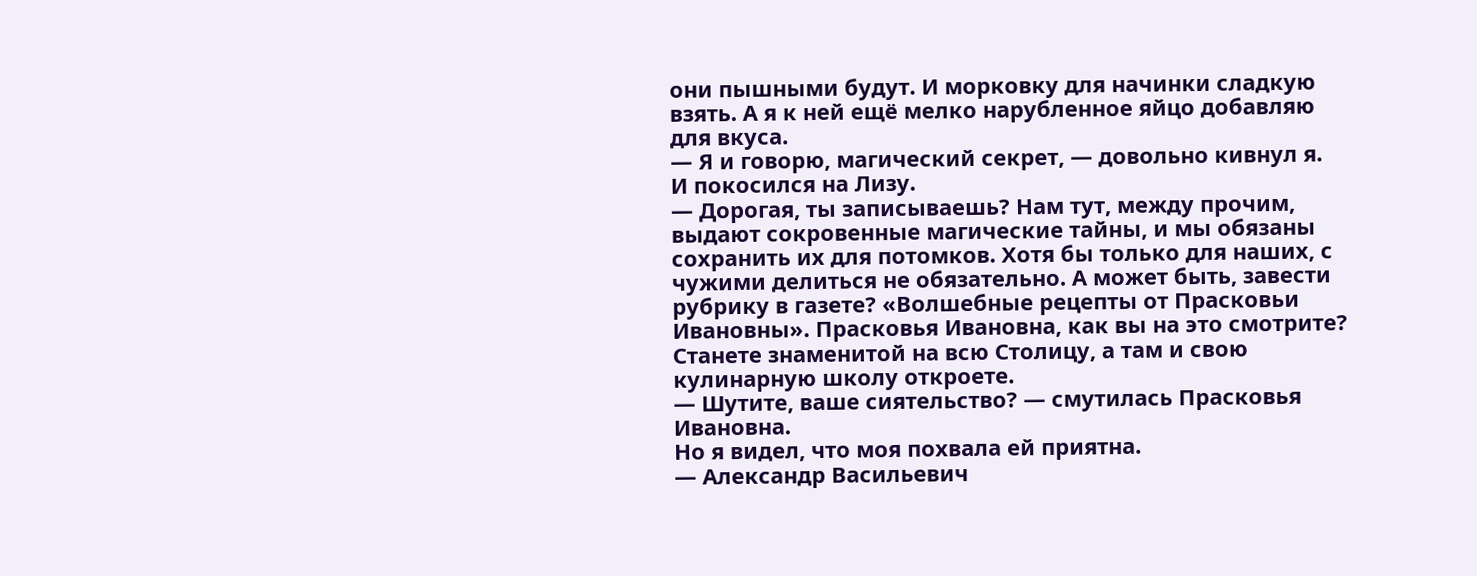они пышными будут. И морковку для начинки сладкую взять. А я к ней ещё мелко нарубленное яйцо добавляю для вкуса.
— Я и говорю, магический секрет, — довольно кивнул я.
И покосился на Лизу.
— Дорогая, ты записываешь? Нам тут, между прочим, выдают сокровенные магические тайны, и мы обязаны сохранить их для потомков. Хотя бы только для наших, с чужими делиться не обязательно. А может быть, завести рубрику в газете? «Волшебные рецепты от Прасковьи Ивановны». Прасковья Ивановна, как вы на это смотрите? Станете знаменитой на всю Столицу, а там и свою кулинарную школу откроете.
— Шутите, ваше сиятельство? — смутилась Прасковья Ивановна.
Но я видел, что моя похвала ей приятна.
— Александр Васильевич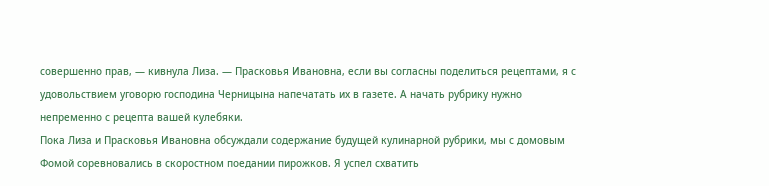совершенно прав, — кивнула Лиза. — Прасковья Ивановна, если вы согласны поделиться рецептами, я с удовольствием уговорю господина Черницына напечатать их в газете. А начать рубрику нужно непременно с рецепта вашей кулебяки.
Пока Лиза и Прасковья Ивановна обсуждали содержание будущей кулинарной рубрики, мы с домовым Фомой соревновались в скоростном поедании пирожков. Я успел схватить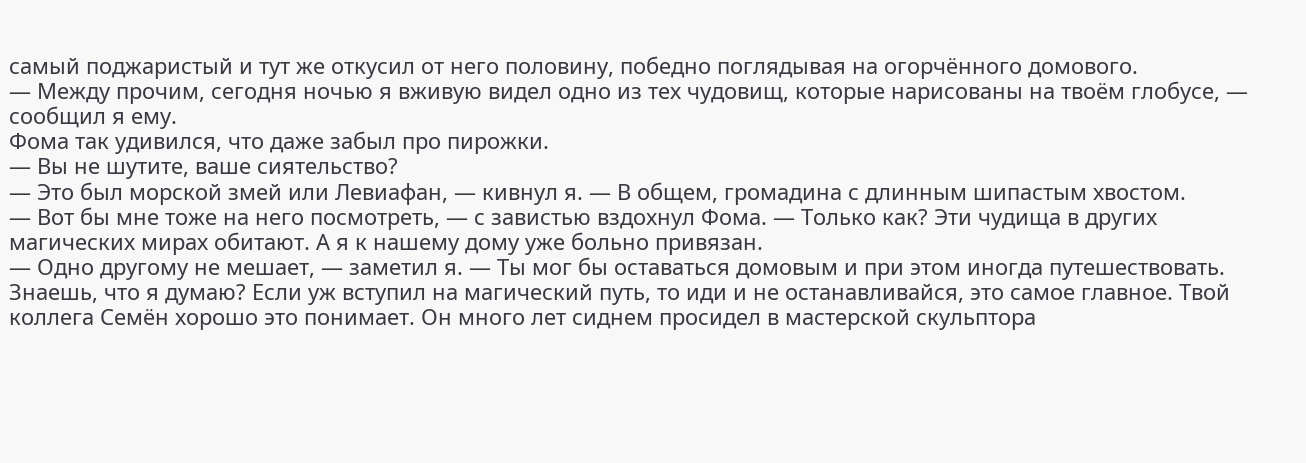самый поджаристый и тут же откусил от него половину, победно поглядывая на огорчённого домового.
— Между прочим, сегодня ночью я вживую видел одно из тех чудовищ, которые нарисованы на твоём глобусе, — сообщил я ему.
Фома так удивился, что даже забыл про пирожки.
— Вы не шутите, ваше сиятельство?
— Это был морской змей или Левиафан, — кивнул я. — В общем, громадина с длинным шипастым хвостом.
— Вот бы мне тоже на него посмотреть, — с завистью вздохнул Фома. — Только как? Эти чудища в других магических мирах обитают. А я к нашему дому уже больно привязан.
— Одно другому не мешает, — заметил я. — Ты мог бы оставаться домовым и при этом иногда путешествовать. Знаешь, что я думаю? Если уж вступил на магический путь, то иди и не останавливайся, это самое главное. Твой коллега Семён хорошо это понимает. Он много лет сиднем просидел в мастерской скульптора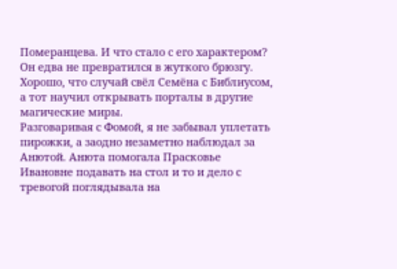Померанцева. И что стало с его характером? Он едва не превратился в жуткого брюзгу. Хорошо, что случай свёл Семёна с Библиусом, а тот научил открывать порталы в другие магические миры.
Разговаривая с Фомой, я не забывал уплетать пирожки, а заодно незаметно наблюдал за Анютой. Анюта помогала Прасковье Ивановне подавать на стол и то и дело с тревогой поглядывала на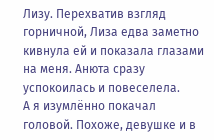Лизу. Перехватив взгляд горничной, Лиза едва заметно кивнула ей и показала глазами на меня. Анюта сразу успокоилась и повеселела.
А я изумлённо покачал головой. Похоже, девушке и в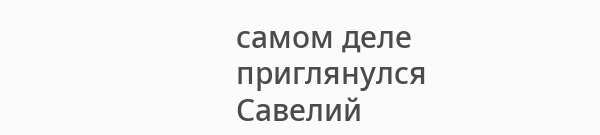самом деле приглянулся Савелий